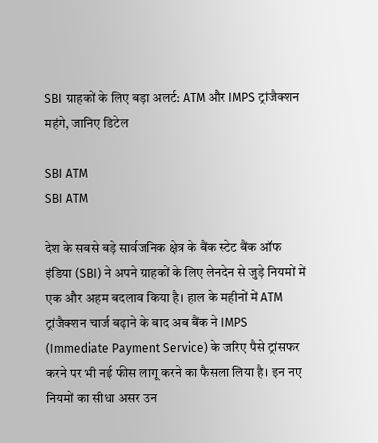SBI ग्राहकों के लिए बड़ा अलर्ट: ATM और IMPS ट्रांजैक्शन महंगे, जानिए डिटेल

SBI ATM
SBI ATM

देश के सबसे बड़े सार्वजनिक क्षेत्र के बैंक स्टेट बैंक ऑफ इंडिया (SBI) ने अपने ग्राहकों के लिए लेनदेन से जुड़े नियमों में एक और अहम बदलाव किया है। हाल के महीनों में ATM ट्रांजैक्शन चार्ज बढ़ाने के बाद अब बैंक ने IMPS (Immediate Payment Service) के जरिए पैसे ट्रांसफर करने पर भी नई फीस लागू करने का फैसला लिया है। इन नए नियमों का सीधा असर उन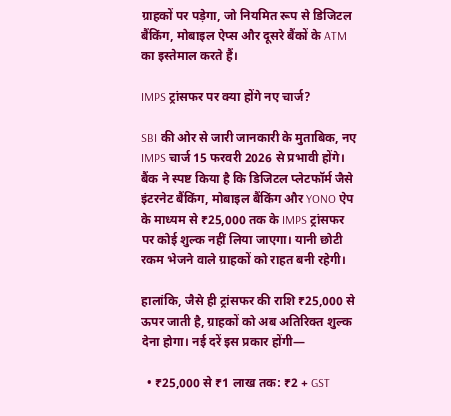ग्राहकों पर पड़ेगा, जो नियमित रूप से डिजिटल बैंकिंग, मोबाइल ऐप्स और दूसरे बैंकों के ATM का इस्तेमाल करते हैं।

IMPS ट्रांसफर पर क्या होंगे नए चार्ज?

SBI की ओर से जारी जानकारी के मुताबिक, नए IMPS चार्ज 15 फरवरी 2026 से प्रभावी होंगे। बैंक ने स्पष्ट किया है कि डिजिटल प्लेटफॉर्म जैसे इंटरनेट बैंकिंग, मोबाइल बैंकिंग और YONO ऐप के माध्यम से ₹25,000 तक के IMPS ट्रांसफर पर कोई शुल्क नहीं लिया जाएगा। यानी छोटी रकम भेजने वाले ग्राहकों को राहत बनी रहेगी।

हालांकि, जैसे ही ट्रांसफर की राशि ₹25,000 से ऊपर जाती है, ग्राहकों को अब अतिरिक्त शुल्क देना होगा। नई दरें इस प्रकार होंगी—

  • ₹25,000 से ₹1 लाख तक: ₹2 + GST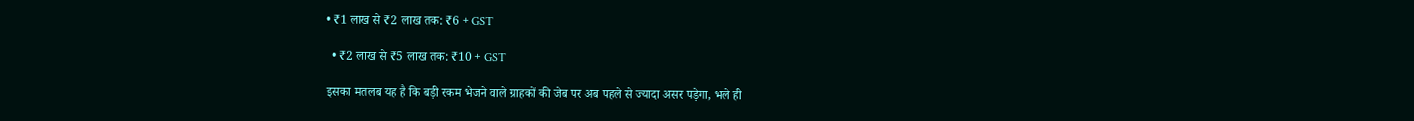• ₹1 लाख से ₹2 लाख तक: ₹6 + GST

  • ₹2 लाख से ₹5 लाख तक: ₹10 + GST

इसका मतलब यह है कि बड़ी रकम भेजने वाले ग्राहकों की जेब पर अब पहले से ज्यादा असर पड़ेगा, भले ही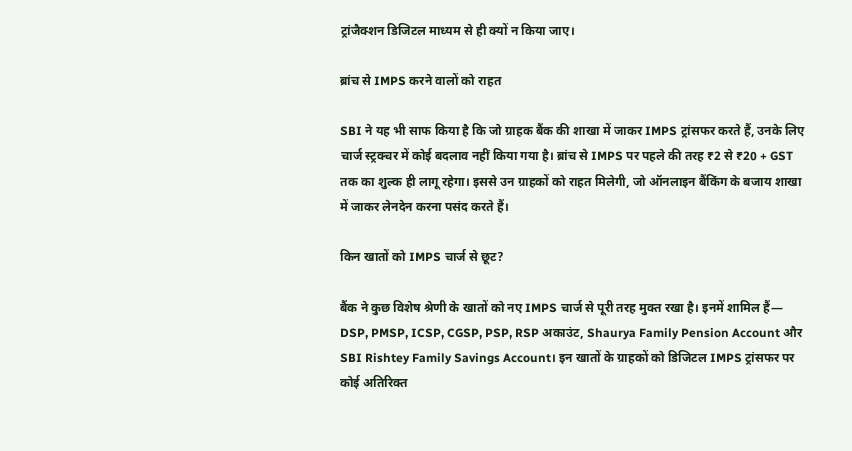ट्रांजैक्शन डिजिटल माध्यम से ही क्यों न किया जाए।

ब्रांच से IMPS करने वालों को राहत

SBI ने यह भी साफ किया है कि जो ग्राहक बैंक की शाखा में जाकर IMPS ट्रांसफर करते हैं, उनके लिए चार्ज स्ट्रक्चर में कोई बदलाव नहीं किया गया है। ब्रांच से IMPS पर पहले की तरह ₹2 से ₹20 + GST तक का शुल्क ही लागू रहेगा। इससे उन ग्राहकों को राहत मिलेगी, जो ऑनलाइन बैंकिंग के बजाय शाखा में जाकर लेनदेन करना पसंद करते हैं।

किन खातों को IMPS चार्ज से छूट?

बैंक ने कुछ विशेष श्रेणी के खातों को नए IMPS चार्ज से पूरी तरह मुक्त रखा है। इनमें शामिल हैं—
DSP, PMSP, ICSP, CGSP, PSP, RSP अकाउंट, Shaurya Family Pension Account और SBI Rishtey Family Savings Account। इन खातों के ग्राहकों को डिजिटल IMPS ट्रांसफर पर कोई अतिरिक्त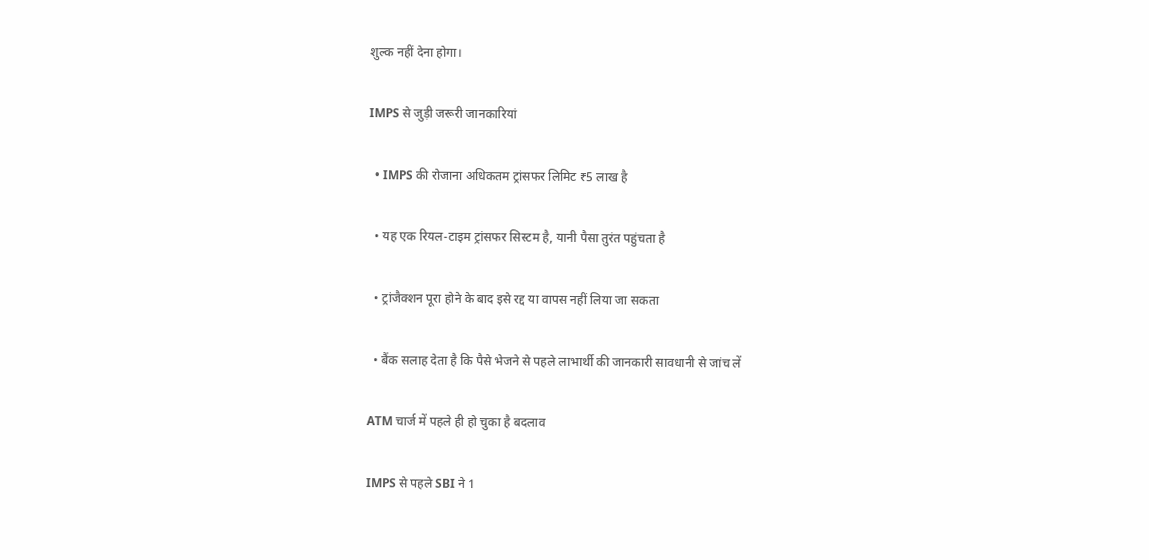शुल्क नहीं देना होगा।

IMPS से जुड़ी जरूरी जानकारियां

  • IMPS की रोजाना अधिकतम ट्रांसफर लिमिट ₹5 लाख है

  • यह एक रियल-टाइम ट्रांसफर सिस्टम है, यानी पैसा तुरंत पहुंचता है

  • ट्रांजैक्शन पूरा होने के बाद इसे रद्द या वापस नहीं लिया जा सकता

  • बैंक सलाह देता है कि पैसे भेजने से पहले लाभार्थी की जानकारी सावधानी से जांच लें

ATM चार्ज में पहले ही हो चुका है बदलाव

IMPS से पहले SBI ने 1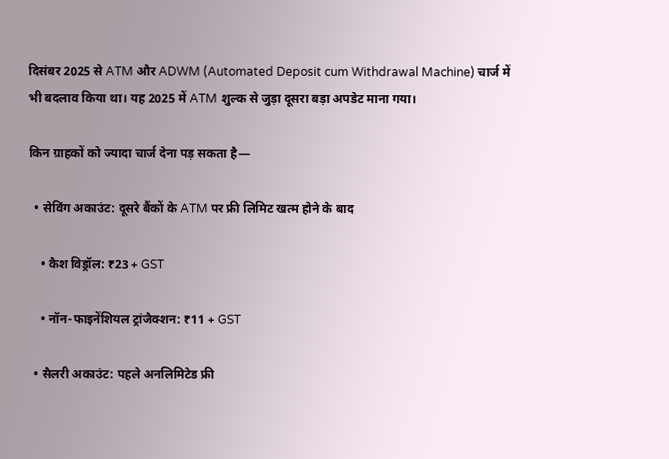दिसंबर 2025 से ATM और ADWM (Automated Deposit cum Withdrawal Machine) चार्ज में भी बदलाव किया था। यह 2025 में ATM शुल्क से जुड़ा दूसरा बड़ा अपडेट माना गया।

किन ग्राहकों को ज्यादा चार्ज देना पड़ सकता है—

  • सेविंग अकाउंट: दूसरे बैंकों के ATM पर फ्री लिमिट खत्म होने के बाद

    • कैश विड्रॉल: ₹23 + GST

    • नॉन-फाइनेंशियल ट्रांजैक्शन: ₹11 + GST

  • सैलरी अकाउंट: पहले अनलिमिटेड फ्री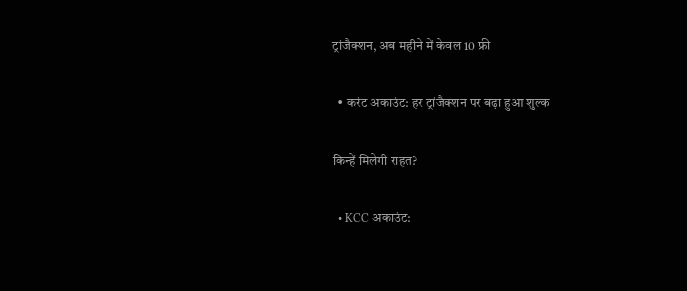ट्रांजैक्शन, अब महीने में केवल 10 फ्री

  • करंट अकाउंट: हर ट्रांजैक्शन पर बढ़ा हुआ शुल्क

किन्हें मिलेगी राहत?

  • KCC अकाउंट: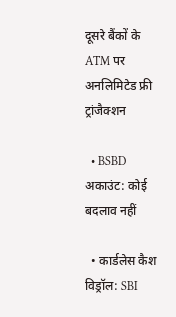दूसरे बैंकों के ATM पर अनलिमिटेड फ्री ट्रांजैक्शन

  • BSBD अकाउंट: कोई बदलाव नहीं

  • कार्डलेस कैश विड्रॉल: SBI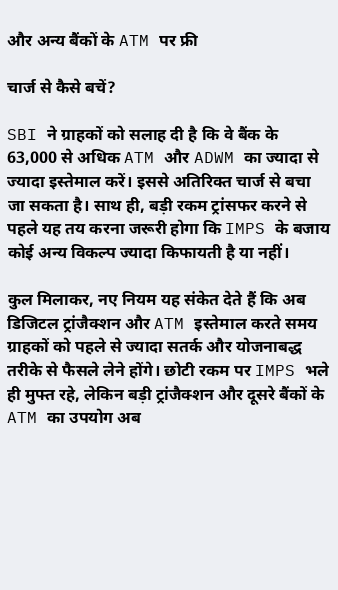और अन्य बैंकों के ATM पर फ्री

चार्ज से कैसे बचें?

SBI ने ग्राहकों को सलाह दी है कि वे बैंक के 63,000 से अधिक ATM और ADWM का ज्यादा से ज्यादा इस्तेमाल करें। इससे अतिरिक्त चार्ज से बचा जा सकता है। साथ ही, बड़ी रकम ट्रांसफर करने से पहले यह तय करना जरूरी होगा कि IMPS के बजाय कोई अन्य विकल्प ज्यादा किफायती है या नहीं।

कुल मिलाकर, नए नियम यह संकेत देते हैं कि अब डिजिटल ट्रांजैक्शन और ATM इस्तेमाल करते समय ग्राहकों को पहले से ज्यादा सतर्क और योजनाबद्ध तरीके से फैसले लेने होंगे। छोटी रकम पर IMPS भले ही मुफ्त रहे, लेकिन बड़ी ट्रांजैक्शन और दूसरे बैंकों के ATM का उपयोग अब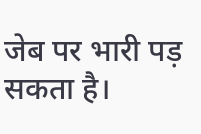जेब पर भारी पड़ सकता है।